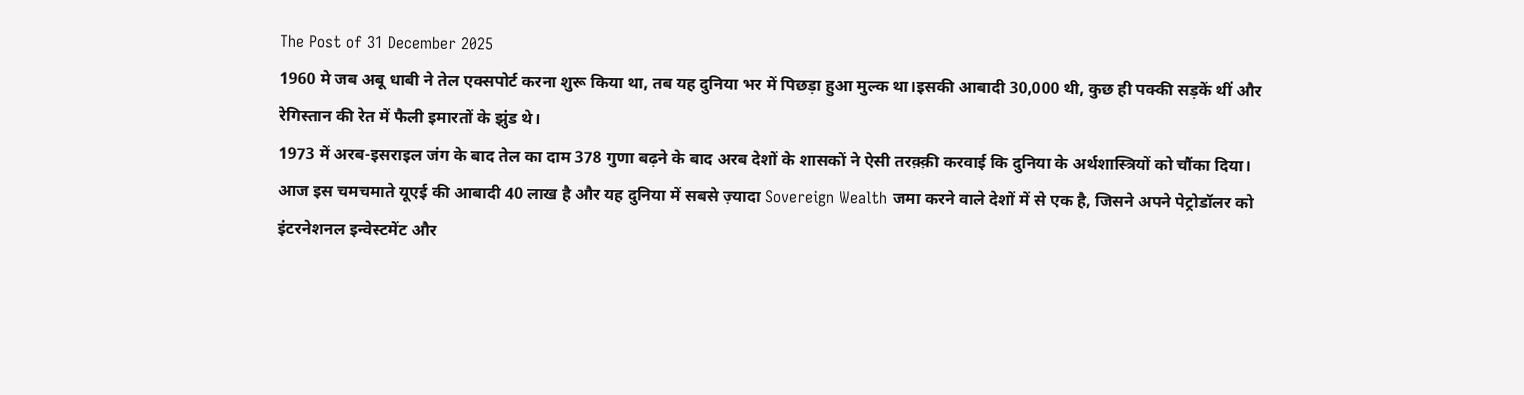The Post of 31 December 2025
1960 मे जब अबू धाबी ने तेल एक्सपोर्ट करना शुरू किया था, तब यह दुनिया भर में पिछड़ा हुआ मुल्क था।इसकी आबादी 30,000 थी, कुछ ही पक्की सड़कें थीं और रेगिस्तान की रेत में फैली इमारतों के झुंड थे।
1973 में अरब-इसराइल जंग के बाद तेल का दाम 378 गुणा बढ़ने के बाद अरब देशों के शासकों ने ऐसी तरक़्क़ी करवाई कि दुनिया के अर्थशास्त्रियों को चौंका दिया।
आज इस चमचमाते यूएई की आबादी 40 लाख है और यह दुनिया में सबसे ज़्यादा Sovereign Wealth जमा करने वाले देशों में से एक है, जिसने अपने पेट्रोडॉलर को इंटरनेशनल इन्वेस्टमेंट और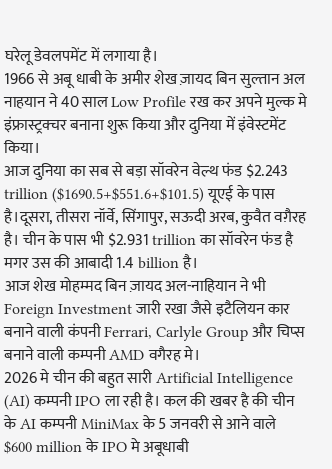घरेलू डेवलपमेंट में लगाया है।
1966 से अबू धाबी के अमीर शेख ज़ायद बिन सुल्तान अल नाहयान ने 40 साल Low Profile रख कर अपने मुल्क मे इंफ्रास्ट्रक्चर बनाना शुरू किया और दुनिया में इंवेस्टमेंट किया।
आज दुनिया का सब से बड़ा सॉवरेन वेल्थ फंड $2.243 trillion ($1690.5+$551.6+$101.5) यूएई के पास है।दूसरा, तीसरा नॉर्वे, सिंगापुर, सऊदी अरब, कुवैत वग़ैरह है। चीन के पास भी $2.931 trillion का सॉवरेन फंड है मगर उस की आबादी 1.4 billion है।
आज शेख मोहम्मद बिन ज़ायद अल-नाहियान ने भी Foreign Investment जारी रखा जैसे इटैलियन कार बनाने वाली कंपनी Ferrari, Carlyle Group और चिप्स बनाने वाली कम्पनी AMD वगैरह मे।
2026 मे चीन की बहुत सारी Artificial Intelligence (AI) कम्पनी IPO ला रही है। कल की खबर है की चीन के AI कम्पनी MiniMax के 5 जनवरी से आने वाले $600 million के IPO मे अबूधाबी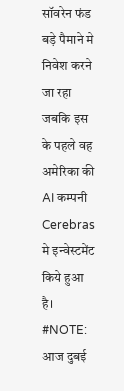सॉवरेन फंड बड़े पैमाने मे निवेश करने जा रहा जबकि इस के पहले वह अमेरिका की AI कम्पनी Cerebras मे इन्वेस्टमेंट किये हुआ है।
#NOTE: आज दुबई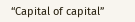“Capital of capital”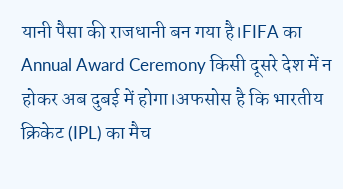यानी पैसा की राजधानी बन गया है।FIFA का Annual Award Ceremony किसी दूसरे देश में न होकर अब दुबई में होगा।अफसोस है कि भारतीय क्रिकेट (IPL) का मैच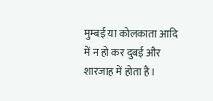मुम्बई या कोलकाता आदि में न हो कर दुबई और शारजाह में होता है।